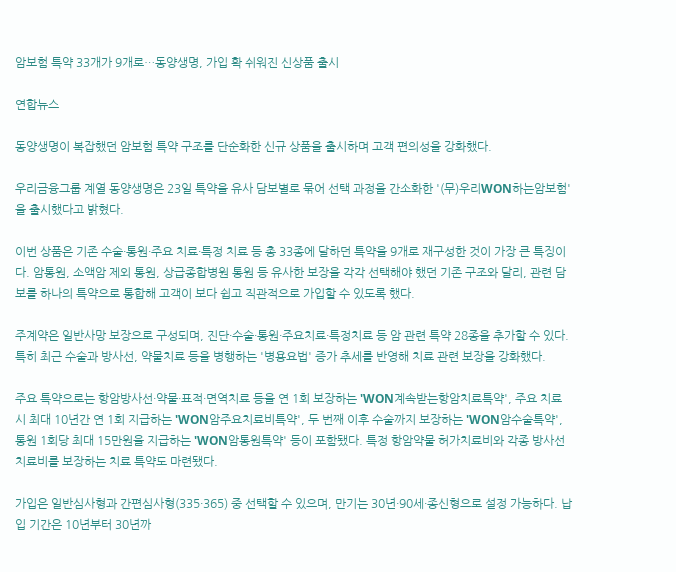암보험 특약 33개가 9개로…동양생명, 가입 확 쉬워진 신상품 출시

연합뉴스

동양생명이 복잡했던 암보험 특약 구조를 단순화한 신규 상품을 출시하며 고객 편의성을 강화했다.

우리금융그룹 계열 동양생명은 23일 특약을 유사 담보별로 묶어 선택 과정을 간소화한 '(무)우리WON하는암보험'을 출시했다고 밝혔다.

이번 상품은 기존 수술·통원·주요 치료·특정 치료 등 총 33종에 달하던 특약을 9개로 재구성한 것이 가장 큰 특징이다. 암통원, 소액암 제외 통원, 상급종합병원 통원 등 유사한 보장을 각각 선택해야 했던 기존 구조와 달리, 관련 담보를 하나의 특약으로 통합해 고객이 보다 쉽고 직관적으로 가입할 수 있도록 했다.

주계약은 일반사망 보장으로 구성되며, 진단·수술·통원·주요치료·특정치료 등 암 관련 특약 28종을 추가할 수 있다. 특히 최근 수술과 방사선, 약물치료 등을 병행하는 '병용요법' 증가 추세를 반영해 치료 관련 보장을 강화했다.

주요 특약으로는 항암방사선·약물·표적·면역치료 등을 연 1회 보장하는 'WON계속받는항암치료특약', 주요 치료 시 최대 10년간 연 1회 지급하는 'WON암주요치료비특약', 두 번째 이후 수술까지 보장하는 'WON암수술특약', 통원 1회당 최대 15만원을 지급하는 'WON암통원특약' 등이 포함됐다. 특정 항암약물 허가치료비와 각종 방사선치료비를 보장하는 치료 특약도 마련됐다.

가입은 일반심사형과 간편심사형(335·365) 중 선택할 수 있으며, 만기는 30년·90세·종신형으로 설정 가능하다. 납입 기간은 10년부터 30년까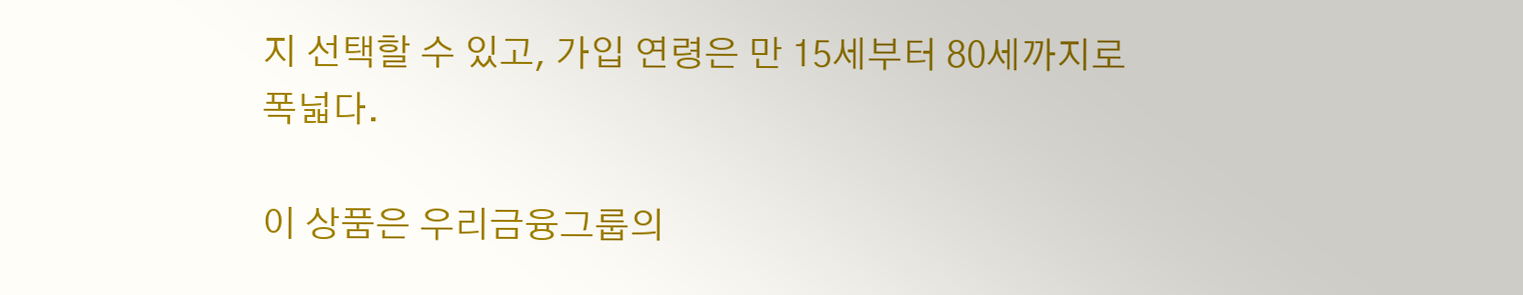지 선택할 수 있고, 가입 연령은 만 15세부터 80세까지로 폭넓다.

이 상품은 우리금융그룹의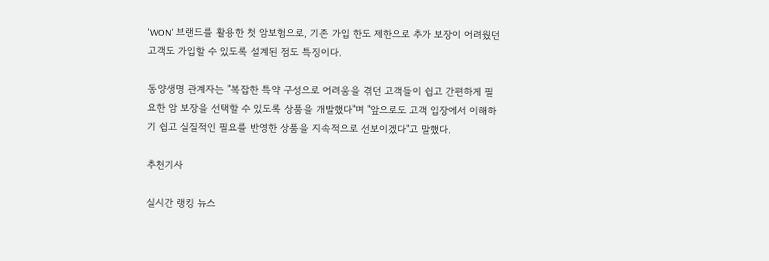'WON' 브랜드를 활용한 첫 암보험으로, 기존 가입 한도 제한으로 추가 보장이 어려웠던 고객도 가입할 수 있도록 설계된 점도 특징이다.

동양생명 관계자는 "복잡한 특약 구성으로 어려움을 겪던 고객들이 쉽고 간편하게 필요한 암 보장을 선택할 수 있도록 상품을 개발했다"며 "앞으로도 고객 입장에서 이해하기 쉽고 실질적인 필요를 반영한 상품을 지속적으로 선보이겠다"고 말했다.

추천기사

실시간 랭킹 뉴스